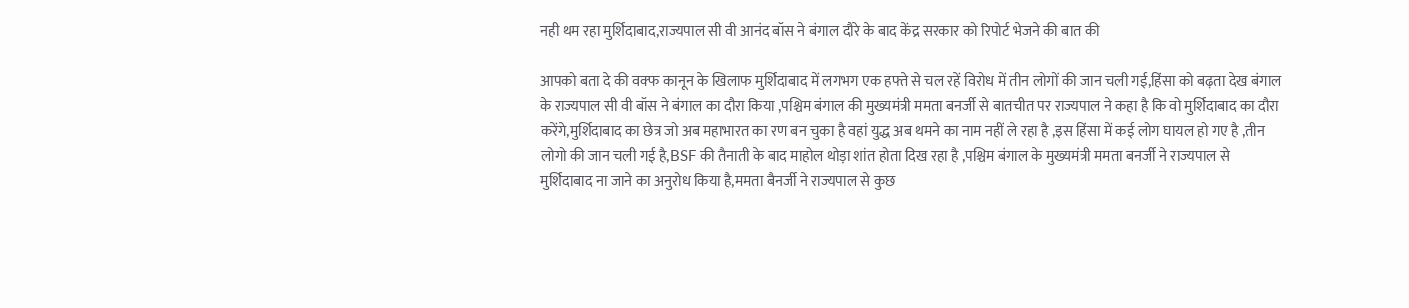नही थम रहा मुर्शिदाबाद,राज्यपाल सी वी आनंद बॉस ने बंगाल दौरे के बाद केंद्र सरकार को रिपोर्ट भेजने की बात की

आपको बता दे की वक्फ कानून के खिलाफ मुर्शिदाबाद में लगभग एक हफ्ते से चल रहें विरोध में तीन लोगों की जान चली गई,हिंसा को बढ़ता देख बंगाल के राज्यपाल सी वी बॉस ने बंगाल का दौरा किया ,पश्चिम बंगाल की मुख्यमंत्री ममता बनर्जी से बातचीत पर राज्यपाल ने कहा है कि वो मुर्शिदाबाद का दौरा करेंगे,मुर्शिदाबाद का छेत्र जो अब महाभारत का रण बन चुका है वहां युद्ध अब थमने का नाम नहीं ले रहा है ,इस हिंसा में कई लोग घायल हो गए है ,तीन लोगो की जान चली गई है,BSF की तैनाती के बाद माहोल थोड़ा शांत होता दिख रहा है ,पश्चिम बंगाल के मुख्यमंत्री ममता बनर्जी ने राज्यपाल से मुर्शिदाबाद ना जाने का अनुरोध किया है,ममता बैनर्जी ने राज्यपाल से कुछ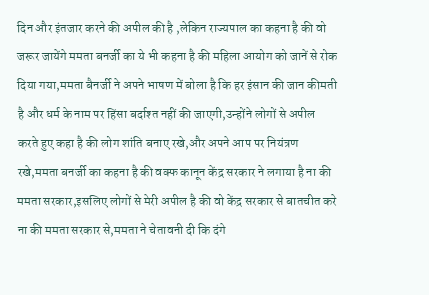दिन और इंतजार करने की अपील की है ,लेकिन राज्यपाल का कहना है की वो जरूर जायेंगे ममता बनर्जी का ये भी कहना है की महिला आयोग को जानें से रोक दिया गया,ममता बैनर्जी ने अपने भाषण में बोला है कि हर इंसान की जान कीमती है और धर्म के नाम पर हिंसा बर्दाश्त नहीं की जाएगी,उन्होंने लोगों से अपील करते हुए कहा है की लोग शांति बनाए रखे,और अपने आप पर नियंत्रण रखे,ममता बनर्जी का कहना है की वक्फ कानून केंद्र सरकार ने लगाया है ना की ममता सरकार,इसलिए लोगों से मेरी अपील है की वो केंद्र सरकार से बातचीत करे ना की ममता सरकार से,ममता ने चेतावनी दी कि दंगे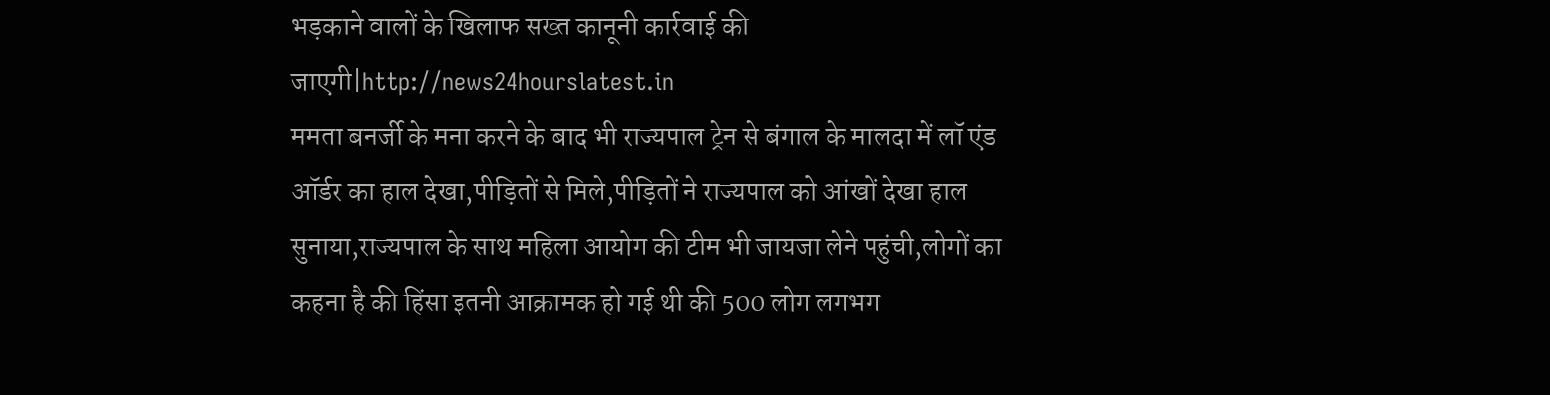भड़काने वालों के खिलाफ सख्त कानूनी कार्रवाई की जाएगी|http://news24hourslatest.in
ममता बनर्जी के मना करने के बाद भी राज्यपाल ट्रेन से बंगाल के मालदा में लॉ एंड ऑर्डर का हाल देखा,पीड़ितों से मिले,पीड़ितों ने राज्यपाल को आंखों देखा हाल सुनाया,राज्यपाल के साथ महिला आयोग की टीम भी जायजा लेने पहुंची,लोगों का कहना है की हिंसा इतनी आक्रामक हो गई थी की 500 लोग लगभग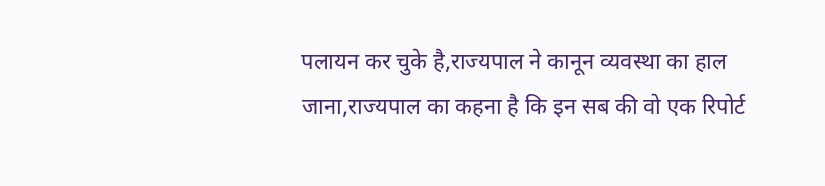पलायन कर चुके है,राज्यपाल ने कानून व्यवस्था का हाल जाना,राज्यपाल का कहना है कि इन सब की वो एक रिपोर्ट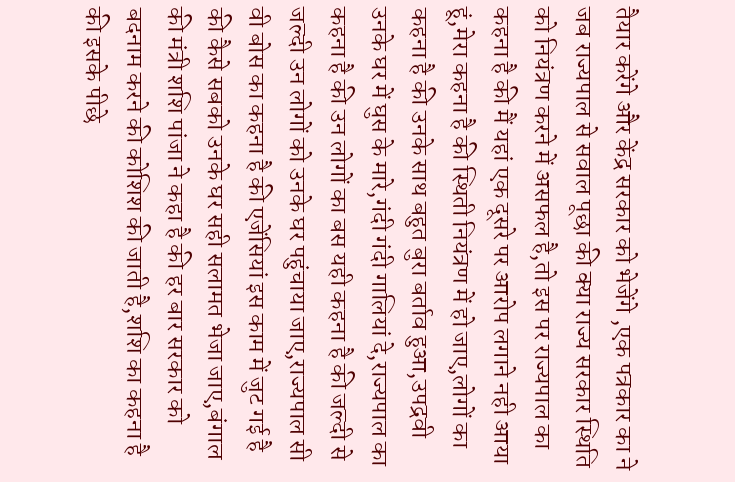तैयार करेंगे और केंद्र सरकार को भेजेंगे ,एक पत्रकार का ने जब राज्यपाल से सवाल पूछा की क्या राज्य सरकार स्थिति को नियंत्रण करने में असफल है,तो इस पर राज्यपाल का कहना है की मैं यहां एक दूसरे पर आरोप लगाने नही आया हूं,मेरा कहना है की स्थिती नियंत्रण में हो जाए,लोगों का कहना है की उनके साथ बहुत बुरा बर्ताव हुआ,उपद्रवी उनके घर में घुस के मारे,गंदी गंदी गालियां दे,राज्यपाल का कहना है की उन लोगों का बस यही कहना है की जल्दी से जल्दी उन लोगों को उनके घर पहुंचाया जाए,राज्यपाल सी वी बोस का कहना है की एजेंसियां इस काम में जुट गई है की कैसे सबको उनके घर सही सलामत भेजा जाए,बंगाल की मंत्री शशि पांजा ने कहा है की हर बार सरकार को बदनाम करने की कोशिश की जाती है,शशि का कहना है की इसके पीछे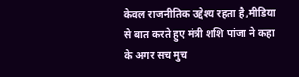केवल राजनीतिक उद्देश्य रहता है,मीडिया से बात करते हुए मंत्री शशि पांजा ने कहा के अगर सच मुच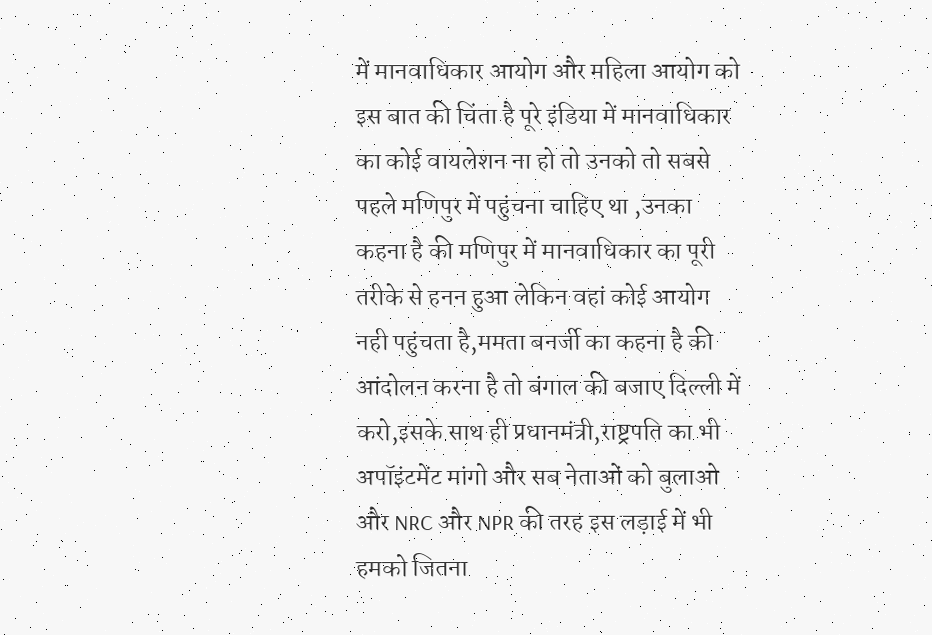में मानवाधिकार आयोग और महिला आयोग को इस बात की चिंता है पूरे इंडिया में मानवाधिकार का कोई वायलेशन ना हो तो उनको तो सबसे पहले मणिपुर में पहुंचना चाहिए था ,उनका कहना है की मणिपुर में मानवाधिकार का पूरी तरीके से हनन हुआ लेकिन वहां कोई आयोग नही पहुंचता है,ममता बनर्जी का कहना है की आंदोलन करना है तो बंगाल की बजाए दिल्ली में करो,इसके साथ ही प्रधानमंत्री,राष्ट्रपति का भी अपॉइंटमेंट मांगो और सब नेताओं को बुलाओ और NRC और NPR की तरह इस लड़ाई में भी हमको जितना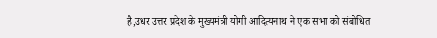है,उधर उत्तर प्रदेश के मुख्यमंत्री योगी आदित्यनाथ ने एक सभा को संबोधित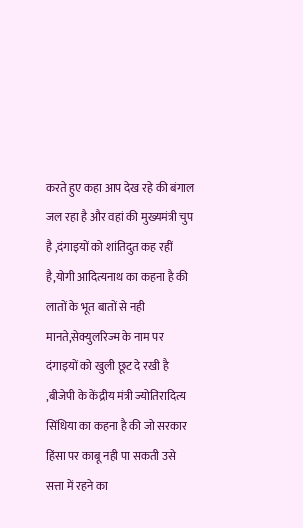करते हुए कहा आप देख रहे की बंगाल जल रहा है और वहां की मुख्यमंत्री चुप है ,दंगाइयों को शांतिदुत कह रहीं है,योगी आदित्यनाथ का कहना है की लातों के भूत बातों से नही मानते,सेक्युलरिज्म के नाम पर दंगाइयों को खुली छूट दे रखी है ,बीजेपी के केंद्रीय मंत्री ज्योतिरादित्य सिंधिया का कहना है की जो सरकार हिंसा पर काबू नही पा सकती उसे सत्ता में रहने का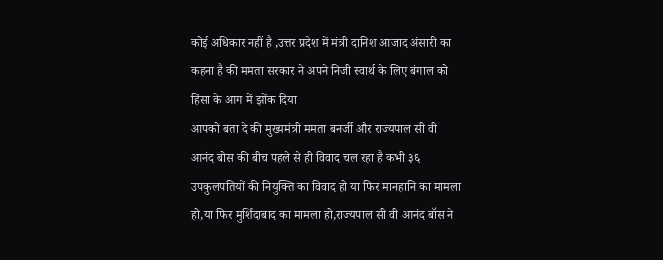कोई अधिकार नहीं है ,उत्तर प्रदेश में मंत्री दानिश आजाद अंसारी का कहना है की ममता सरकार ने अपने निजी स्वार्थ के लिए बंगाल को हिंसा के आग में झोंक दिया
आपको बता दे की मुख्यमंत्री ममता बनर्जी और राज्यपाल सी वी आनंद बोस की बीच पहले से ही विवाद चल रहा है कभी ३६ उपकुलपतियों की नियुक्ति का विवाद हो या फिर मानहानि का मामला हो,या फिर मुर्शिदाबाद का मामला हो,राज्यपाल सी वी आनंद बॉस ने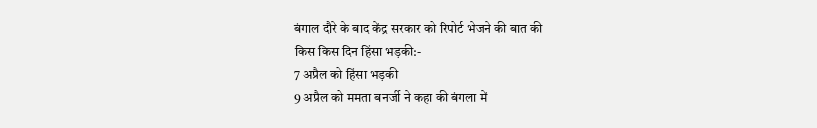बंगाल दौरे के बाद केंद्र सरकार को रिपोर्ट भेजने की बात की
किस किस दिन हिंसा भड़की:-
7 अप्रैल को हिंसा भड़की
9 अप्रैल को ममता बनर्जी ने कहा की बंगला में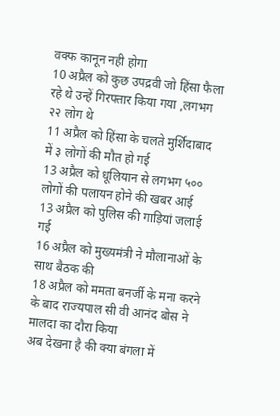वक्फ कानून नही होगा
10 अप्रैल को कुछ उपद्रवी जो हिंसा फैला रहे थे उन्हें गिरफ्तार किया गया ,लगभग २२ लोग थे
11 अप्रैल को हिंसा के चलते मुर्शिदाबाद में ३ लोगों की मौत हो गई
13 अप्रैल को धूलियान से लगभग ५०० लोगों की पलायन होने की खबर आई
13 अप्रैल को पुलिस की गाड़ियां जलाई गई
16 अप्रैल को मुख्यमंत्री ने मौलानाओं के साथ बैठक की
18 अप्रैल को ममता बनर्जी के मना करने के बाद राज्यपाल सी वी आनंद बोस ने मालदा का दौरा किया
अब देखना है की क्या बंगला में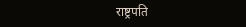राष्ट्रपति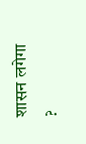शासन लगेगा ?